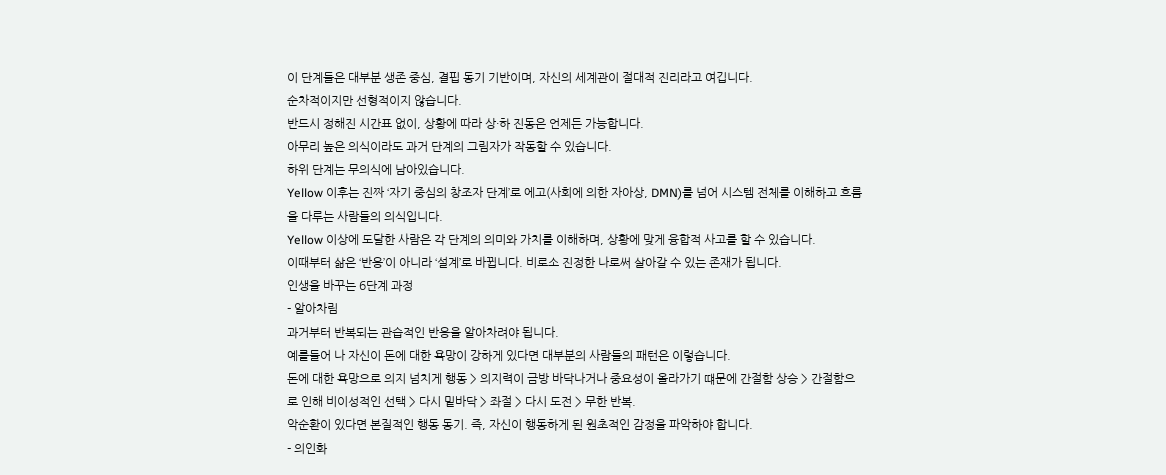이 단계들은 대부분 생존 중심, 결핍 동기 기반이며, 자신의 세계관이 절대적 진리라고 여깁니다.
순차적이지만 선형적이지 않습니다.
반드시 정해진 시간표 없이, 상황에 따라 상·하 진동은 언제든 가능합니다.
아무리 높은 의식이라도 과거 단계의 그림자가 작동할 수 있습니다.
하위 단계는 무의식에 남아있습니다.
Yellow 이후는 진짜 ‘자기 중심의 창조자 단계’로 에고(사회에 의한 자아상, DMN)를 넘어 시스템 전체를 이해하고 흐름을 다루는 사람들의 의식입니다.
Yellow 이상에 도달한 사람은 각 단계의 의미와 가치를 이해하며, 상황에 맞게 융합적 사고를 할 수 있습니다.
이때부터 삶은 ‘반응’이 아니라 ‘설계’로 바뀝니다. 비로소 진정한 나로써 살아갈 수 있는 존재가 됩니다.
인생을 바꾸는 6단계 과정
- 알아차림
과거부터 반복되는 관습적인 반응을 알아차려야 됩니다.
예를들어 나 자신이 돈에 대한 욕망이 강하게 있다면 대부분의 사람들의 패턴은 이렇습니다.
돈에 대한 욕망으로 의지 넘치게 행동 > 의지력이 금방 바닥나거나 중요성이 올라가기 떄문에 간절함 상승 > 간절함으로 인해 비이성적인 선택 > 다시 밑바닥 > 좌절 > 다시 도전 > 무한 반복.
악순환이 있다면 본질적인 행동 동기. 즉, 자신이 행동하게 된 원초적인 감정을 파악하야 합니다.
- 의인화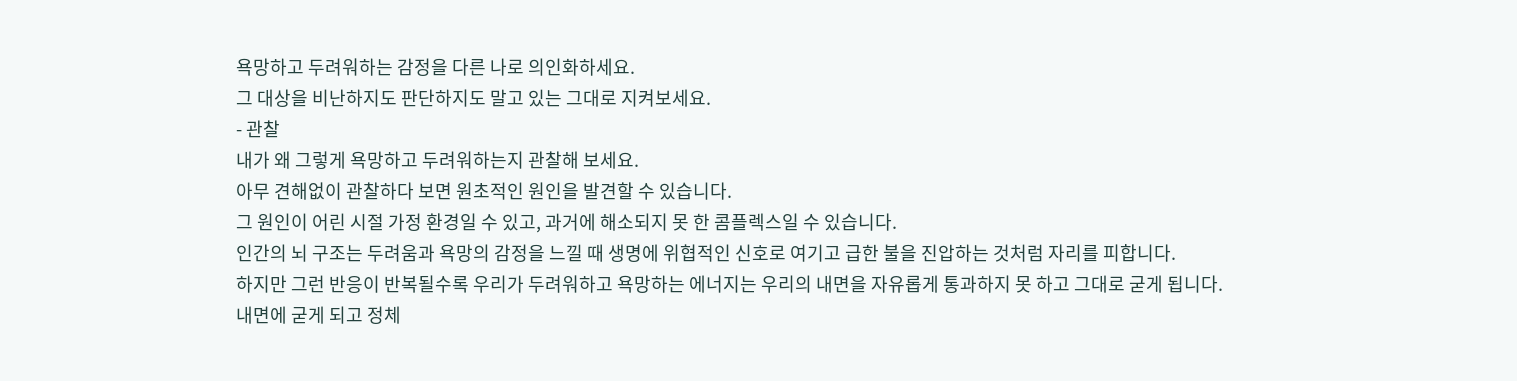욕망하고 두려워하는 감정을 다른 나로 의인화하세요.
그 대상을 비난하지도 판단하지도 말고 있는 그대로 지켜보세요.
- 관찰
내가 왜 그렇게 욕망하고 두려워하는지 관찰해 보세요.
아무 견해없이 관찰하다 보면 원초적인 원인을 발견할 수 있습니다.
그 원인이 어린 시절 가정 환경일 수 있고, 과거에 해소되지 못 한 콤플렉스일 수 있습니다.
인간의 뇌 구조는 두려움과 욕망의 감정을 느낄 때 생명에 위협적인 신호로 여기고 급한 불을 진압하는 것처럼 자리를 피합니다.
하지만 그런 반응이 반복될수록 우리가 두려워하고 욕망하는 에너지는 우리의 내면을 자유롭게 통과하지 못 하고 그대로 굳게 됩니다.
내면에 굳게 되고 정체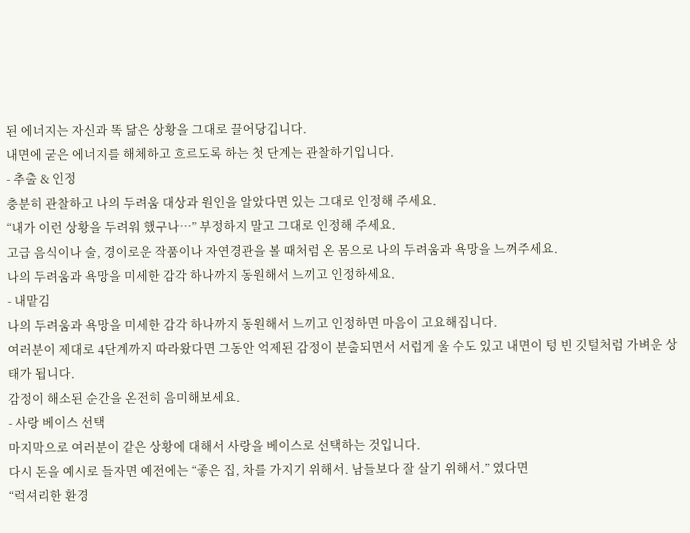된 에너지는 자신과 똑 닮은 상황을 그대로 끌어당깁니다.
내면에 굳은 에너지를 해체하고 흐르도록 하는 첫 단계는 관찰하기입니다.
- 추출 & 인정
충분히 관찰하고 나의 두려움 대상과 원인을 알았다면 있는 그대로 인정해 주세요.
“내가 이런 상황을 두려워 했구나…” 부정하지 말고 그대로 인정해 주세요.
고급 음식이나 술, 경이로운 작품이나 자연경관을 볼 때처럼 온 몸으로 나의 두려움과 욕망을 느껴주세요.
나의 두려움과 욕망을 미세한 감각 하나까지 동원해서 느끼고 인정하세요.
- 내맡김
나의 두려움과 욕망을 미세한 감각 하나까지 동원해서 느끼고 인정하면 마음이 고요해집니다.
여러분이 제대로 4단계까지 따라왔다면 그동안 억제된 감정이 분출되면서 서럽게 울 수도 있고 내면이 텅 빈 깃털처럼 가벼운 상태가 됩니다.
감정이 해소된 순간을 온전히 음미해보세요.
- 사랑 베이스 선택
마지막으로 여러분이 같은 상황에 대해서 사랑을 베이스로 선택하는 것입니다.
다시 돈을 예시로 들자면 예전에는 “좋은 집, 차를 가지기 위해서. 남들보다 잘 살기 위해서.” 였다면
“럭셔리한 환경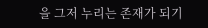을 그저 누리는 존재가 되기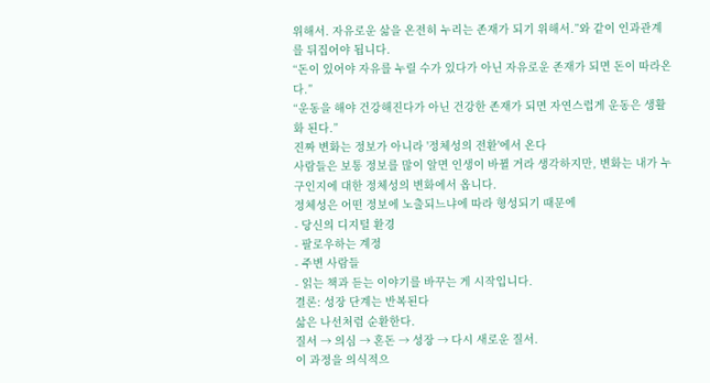위해서. 자유로운 삶을 온전히 누리는 존재가 되기 위해서.”와 같이 인과관계를 뒤집어야 됩니다.
“돈이 있어야 자유를 누릴 수가 있다가 아닌 자유로운 존재가 되면 돈이 따라온다.”
“운동을 해야 건강해진다가 아닌 건강한 존재가 되면 자연스럽게 운동은 생활화 된다.”
진짜 변화는 정보가 아니라 '정체성의 전환'에서 온다
사람들은 보통 정보를 많이 알면 인생이 바뀔 거라 생각하지만, 변화는 내가 누구인지에 대한 정체성의 변화에서 옵니다.
정체성은 어떤 정보에 노출되느냐에 따라 형성되기 때문에
- 당신의 디지털 환경
- 팔로우하는 계정
- 주변 사람들
- 읽는 책과 듣는 이야기를 바꾸는 게 시작입니다.
결론: 성장 단계는 반복된다
삶은 나선처럼 순환한다.
질서 → 의심 → 혼돈 → 성장 → 다시 새로운 질서.
이 과정을 의식적으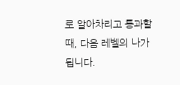로 알아차리고 통과할 때, 다음 레벨의 나가 됩니다.